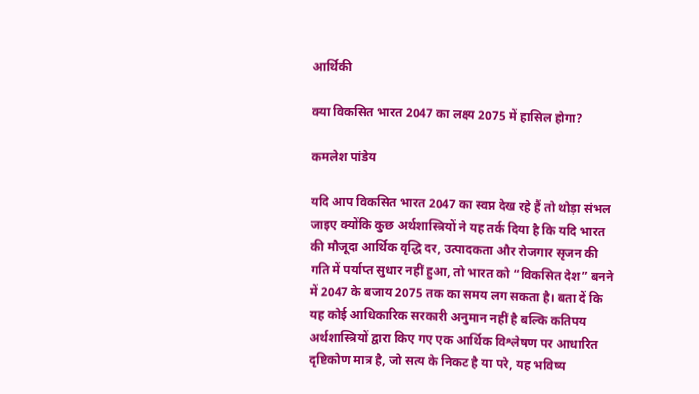आर्थिकी

क्या विकसित भारत 2047 का लक्ष्य 2075 में हासिल होगा?

कमलेश पांडेय

यदि आप विकसित भारत 2047 का स्वप्न देख रहे हैं तो थोड़ा संभल जाइए क्योंकि कुछ अर्थशास्त्रियों ने यह तर्क दिया है कि यदि भारत की मौजूदा आर्थिक वृद्धि दर, उत्पादकता और रोजगार सृजन की गति में पर्याप्त सुधार नहीं हुआ, तो भारत को “विकसित देश” बनने में 2047 के बजाय 2075 तक का समय लग सकता है। बता दें कि यह कोई आधिकारिक सरकारी अनुमान नहीं है बल्कि कतिपय अर्थशास्त्रियों द्वारा किए गए एक आर्थिक विश्लेषण पर आधारित दृष्टिकोण मात्र है, जो सत्य के निकट है या परे, यह भविष्य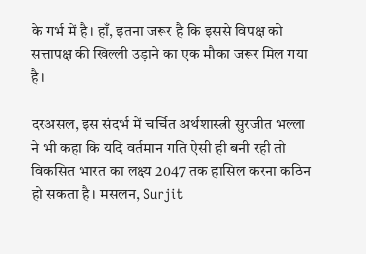के गर्भ में है। हाँ, इतना जरूर है कि इससे विपक्ष को सत्तापक्ष की खिल्ली उड़ाने का एक मौका जरूर मिल गया है।

दरअसल, इस संदर्भ में चर्चित अर्थशास्त्री सुरजीत भल्ला ने भी कहा कि यदि वर्तमान गति ऐसी ही बनी रही तो विकसित भारत का लक्ष्य 2047 तक हासिल करना कठिन हो सकता है। मसलन, Surjit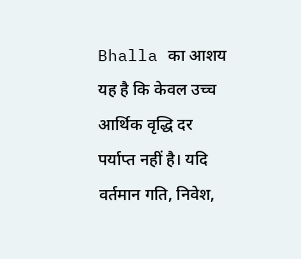Bhalla का आशय यह है कि केवल उच्च आर्थिक वृद्धि दर पर्याप्त नहीं है। यदि वर्तमान गति, निवेश,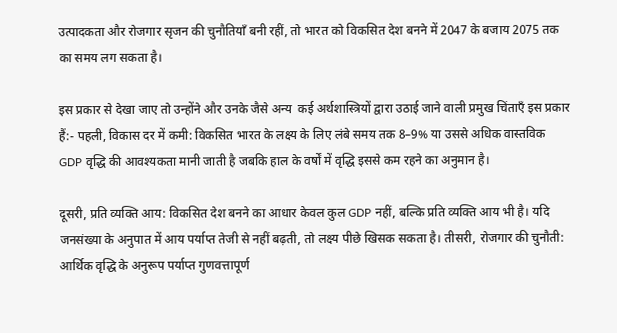उत्पादकता और रोजगार सृजन की चुनौतियाँ बनी रहीं, तो भारत को विकसित देश बनने में 2047 के बजाय 2075 तक का समय लग सकता है।

इस प्रकार से देखा जाए तो उन्होंने और उनके जैसे अन्य  कई अर्थशास्त्रियों द्वारा उठाई जाने वाली प्रमुख चिंताएँ इस प्रकार हैं:- पहली, विकास दर में कमी: विकसित भारत के लक्ष्य के लिए लंबे समय तक 8–9% या उससे अधिक वास्तविक GDP वृद्धि की आवश्यकता मानी जाती है जबकि हाल के वर्षों में वृद्धि इससे कम रहने का अनुमान है।

दूसरी, प्रति व्यक्ति आय: विकसित देश बनने का आधार केवल कुल GDP नहीं, बल्कि प्रति व्यक्ति आय भी है। यदि जनसंख्या के अनुपात में आय पर्याप्त तेजी से नहीं बढ़ती, तो लक्ष्य पीछे खिसक सकता है। तीसरी, रोजगार की चुनौती: आर्थिक वृद्धि के अनुरूप पर्याप्त गुणवत्तापूर्ण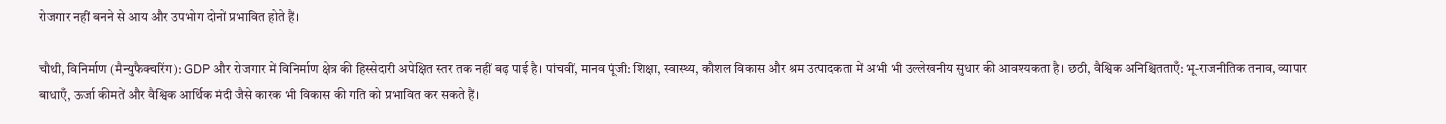रोजगार नहीं बनने से आय और उपभोग दोनों प्रभावित होते हैं।

चौथी, विनिर्माण (मैन्युफैक्चरिंग): GDP और रोजगार में विनिर्माण क्षेत्र की हिस्सेदारी अपेक्षित स्तर तक नहीं बढ़ पाई है। पांचवीं, मानव पूंजी: शिक्षा, स्वास्थ्य, कौशल विकास और श्रम उत्पादकता में अभी भी उल्लेखनीय सुधार की आवश्यकता है। छठी, वैश्विक अनिश्चितताएँ: भू-राजनीतिक तनाव, व्यापार बाधाएँ, ऊर्जा कीमतें और वैश्विक आर्थिक मंदी जैसे कारक भी विकास की गति को प्रभावित कर सकते हैं।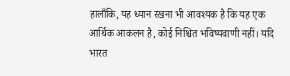हालाँकि, यह ध्यान रखना भी आवश्यक है कि यह एक आर्थिक आकलन है, कोई निश्चित भविष्यवाणी नहीं। यदि भारत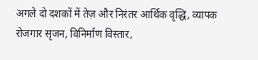अगले दो दशकों में तेज़ और निरंतर आर्थिक वृद्धि, व्यापक रोजगार सृजन, विनिर्माण विस्तार,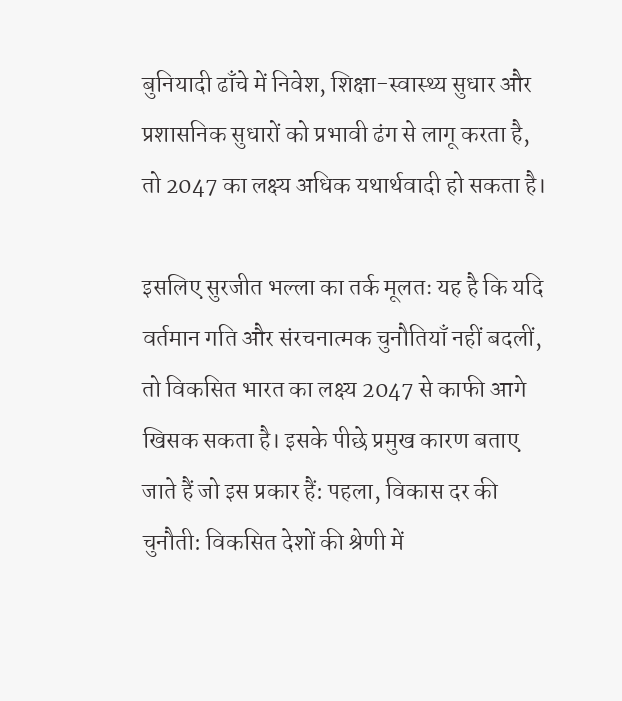बुनियादी ढाँचे में निवेश, शिक्षा-स्वास्थ्य सुधार और प्रशासनिक सुधारों को प्रभावी ढंग से लागू करता है, तो 2047 का लक्ष्य अधिक यथार्थवादी हो सकता है।

इसलिए सुरजीत भल्ला का तर्क मूलतः यह है कि यदि वर्तमान गति और संरचनात्मक चुनौतियाँ नहीं बदलीं, तो विकसित भारत का लक्ष्य 2047 से काफी आगे खिसक सकता है। इसके पीछे प्रमुख कारण बताए जाते हैं जो इस प्रकार हैं: पहला, विकास दर की चुनौती: विकसित देशों की श्रेणी में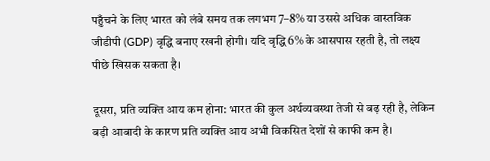पहुँचने के लिए भारत को लंबे समय तक लगभग 7–8% या उससे अधिक वास्तविक जीडीपी (GDP) वृद्धि बनाए रखनी होगी। यदि वृद्धि 6% के आसपास रहती है, तो लक्ष्य पीछे खिसक सकता है।

दूसरा, प्रति व्यक्ति आय कम होना: भारत की कुल अर्थव्यवस्था तेजी से बढ़ रही है, लेकिन बड़ी आबादी के कारण प्रति व्यक्ति आय अभी विकसित देशों से काफी कम है।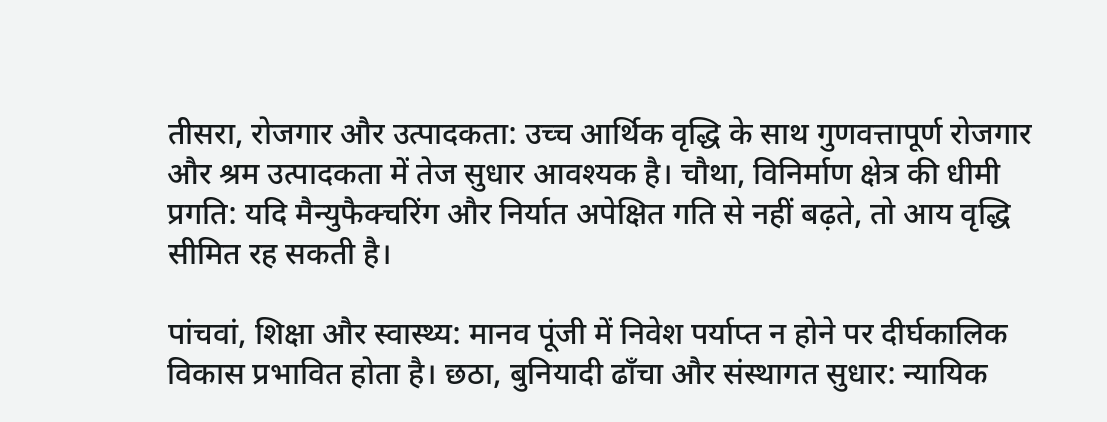तीसरा, रोजगार और उत्पादकता: उच्च आर्थिक वृद्धि के साथ गुणवत्तापूर्ण रोजगार और श्रम उत्पादकता में तेज सुधार आवश्यक है। चौथा, विनिर्माण क्षेत्र की धीमी प्रगति: यदि मैन्युफैक्चरिंग और निर्यात अपेक्षित गति से नहीं बढ़ते, तो आय वृद्धि सीमित रह सकती है।

पांचवां, शिक्षा और स्वास्थ्य: मानव पूंजी में निवेश पर्याप्त न होने पर दीर्घकालिक विकास प्रभावित होता है। छठा, बुनियादी ढाँचा और संस्थागत सुधार: न्यायिक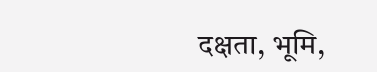दक्षता, भूमि,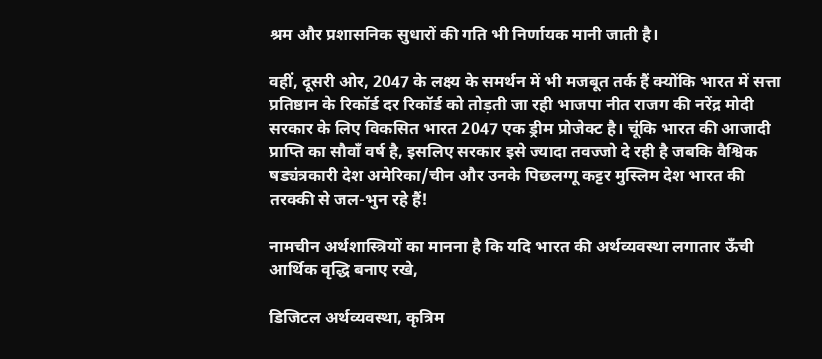श्रम और प्रशासनिक सुधारों की गति भी निर्णायक मानी जाती है।

वहीं, दूसरी ओर, 2047 के लक्ष्य के समर्थन में भी मजबूत तर्क हैं क्योंकि भारत में सत्ता प्रतिष्ठान के रिकॉर्ड दर रिकॉर्ड को तोड़ती जा रही भाजपा नीत राजग की नरेंद्र मोदी सरकार के लिए विकसित भारत 2047 एक ड्रीम प्रोजेक्ट है। चूंकि भारत की आजादी प्राप्ति का सौवाँ वर्ष है, इसलिए सरकार इसे ज्यादा तवज्जो दे रही है जबकि वैश्विक षड्यंत्रकारी देश अमेरिका/चीन और उनके पिछलग्गू कट्टर मुस्लिम देश भारत की तरक्की से जल-भुन रहे हैं!

नामचीन अर्थशास्त्रियों का मानना है कि यदि भारत की अर्थव्यवस्था लगातार ऊँची आर्थिक वृद्धि बनाए रखे,

डिजिटल अर्थव्यवस्था, कृत्रिम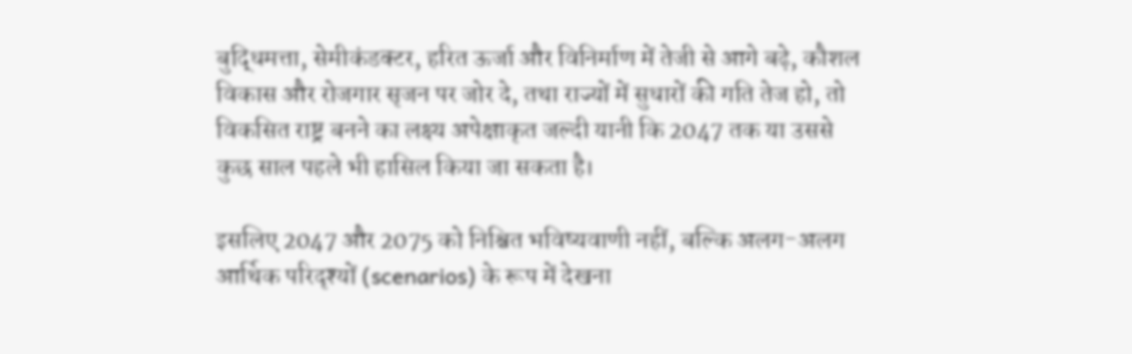बुद्धिमत्ता, सेमीकंडक्टर, हरित ऊर्जा और विनिर्माण में तेजी से आगे बढ़े, कौशल विकास और रोजगार सृजन पर जोर दे, तथा राज्यों में सुधारों की गति तेज हो, तो विकसित राष्ट्र बनने का लक्ष्य अपेक्षाकृत जल्दी यानी कि 2047 तक या उससे कुछ साल पहले भी हासिल किया जा सकता है।

इसलिए 2047 और 2075 को निश्चित भविष्यवाणी नहीं, बल्कि अलग-अलग आर्थिक परिदृश्यों (scenarios) के रूप में देखना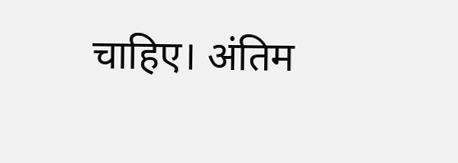चाहिए। अंतिम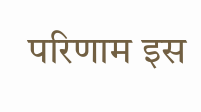परिणाम इस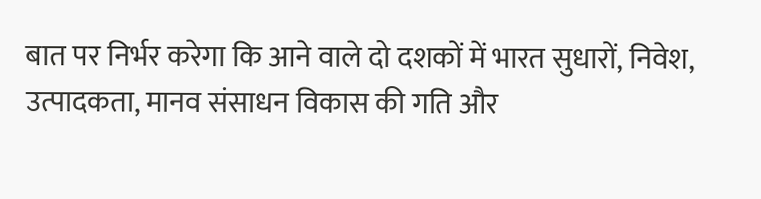बात पर निर्भर करेगा कि आने वाले दो दशकों में भारत सुधारों, निवेश, उत्पादकता, मानव संसाधन विकास की गति और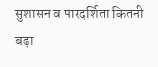सुशासन व पारदर्शिता कितनी बढ़ा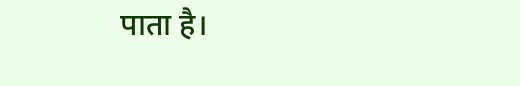पाता है।